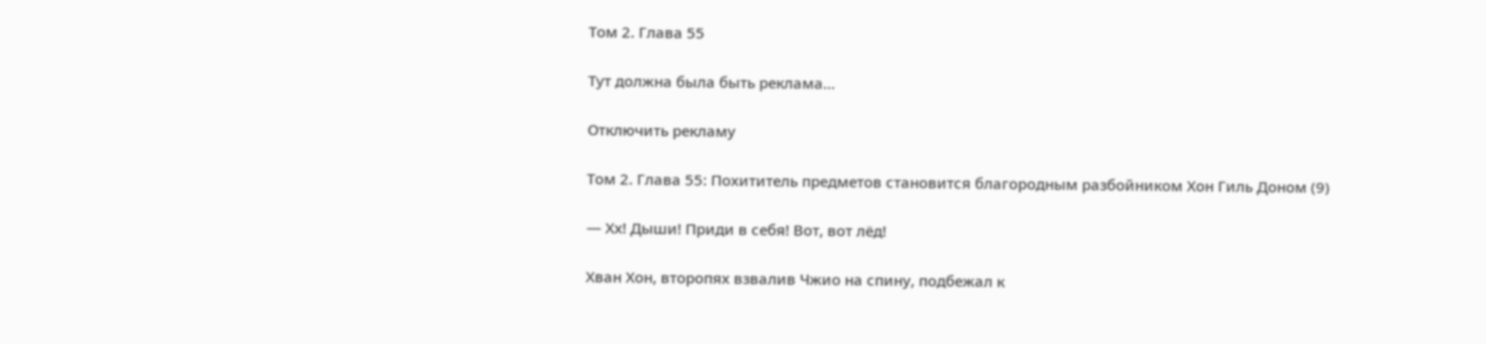Том 2. Глава 55

Тут должна была быть реклама...

Отключить рекламу

Том 2. Глава 55: Похититель предметов становится благородным разбойником Хон Гиль Доном (9)

— Хх! Дыши! Приди в себя! Вот, вот лёд!

Хван Хон, второпях взвалив Чжио на спину, подбежал к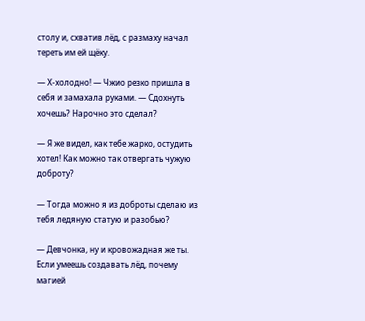столу и, схватив лёд, с размаху начал тереть им ей щёку.

— Х-холодно! — Чжио резко пришла в себя и замахала руками. — Сдохнуть хочешь? Нарочно это сделал?

— Я же видел, как тебе жарко, остудить хотел! Как можно так отвергать чужую доброту?

— Тогда можно я из доброты сделаю из тебя ледяную статую и разобью?

— Девчонка, ну и кровожадная же ты. Если умеешь создавать лёд, почему магией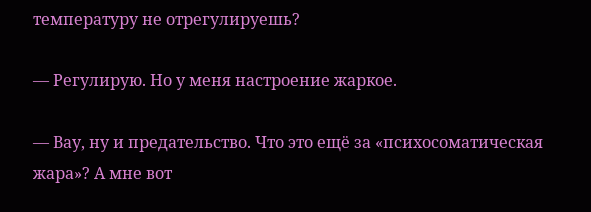температуру не отрегулируешь?

— Регулирую. Но у меня настроение жаркое.

— Вау, ну и предательство. Что это ещё за «психосоматическая жара»? А мне вот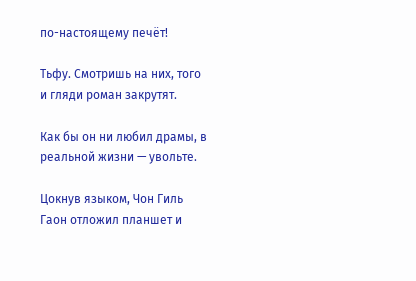по-настоящему печёт!

Тьфу. Смотришь на них, того и гляди роман закрутят.

Как бы он ни любил драмы, в реальной жизни — увольте.

Цокнув языком, Чон Гиль Гаон отложил планшет и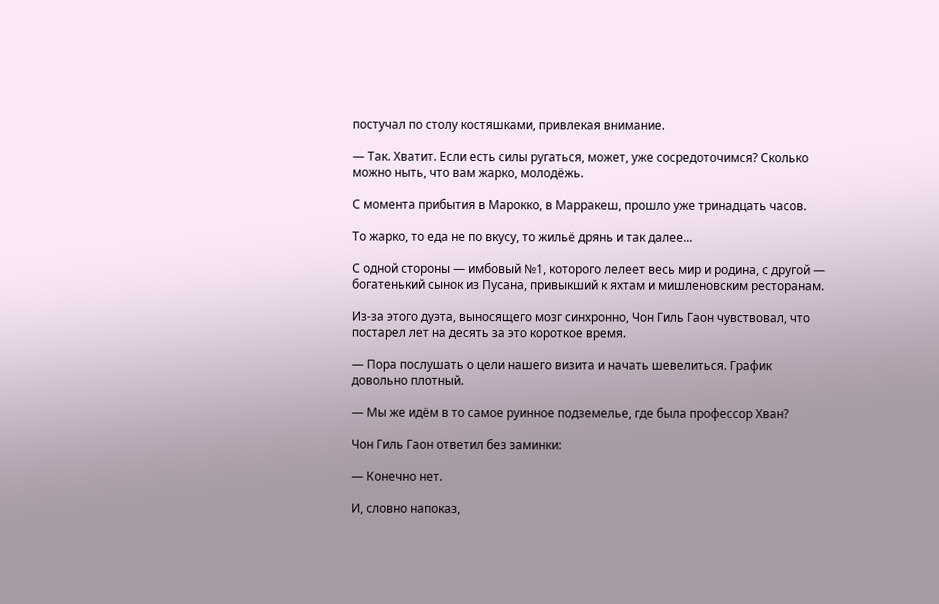постучал по столу костяшками, привлекая внимание.

— Так. Хватит. Если есть силы ругаться, может, уже сосредоточимся? Сколько можно ныть, что вам жарко, молодёжь.

С момента прибытия в Марокко, в Марракеш, прошло уже тринадцать часов.

То жарко, то еда не по вкусу, то жильё дрянь и так далее...

С одной стороны — имбовый №1, которого лелеет весь мир и родина, с другой — богатенький сынок из Пусана, привыкший к яхтам и мишленовским ресторанам.

Из-за этого дуэта, выносящего мозг синхронно, Чон Гиль Гаон чувствовал, что постарел лет на десять за это короткое время.

— Пора послушать о цели нашего визита и начать шевелиться. График довольно плотный.

— Мы же идём в то самое руинное подземелье, где была профессор Хван?

Чон Гиль Гаон ответил без заминки:

— Конечно нет.

И, словно напоказ,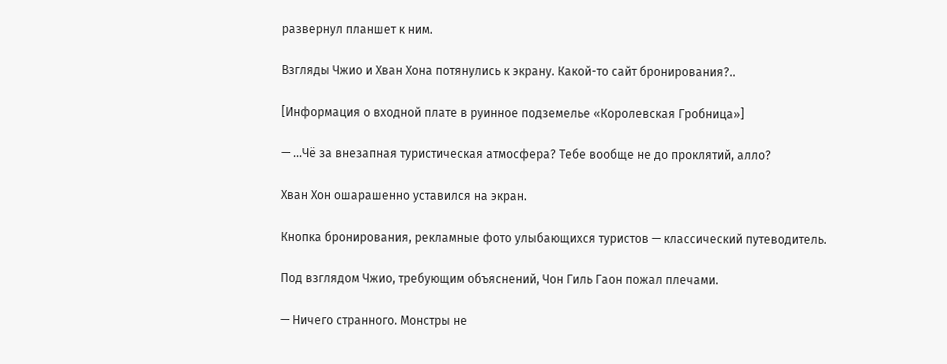развернул планшет к ним.

Взгляды Чжио и Хван Хона потянулись к экрану. Какой-то сайт бронирования?..

[Информация о входной плате в руинное подземелье «Королевская Гробница»]

— ...Чё за внезапная туристическая атмосфера? Тебе вообще не до проклятий, алло?

Хван Хон ошарашенно уставился на экран.

Кнопка бронирования, рекламные фото улыбающихся туристов — классический путеводитель.

Под взглядом Чжио, требующим объяснений, Чон Гиль Гаон пожал плечами.

— Ничего странного. Монстры не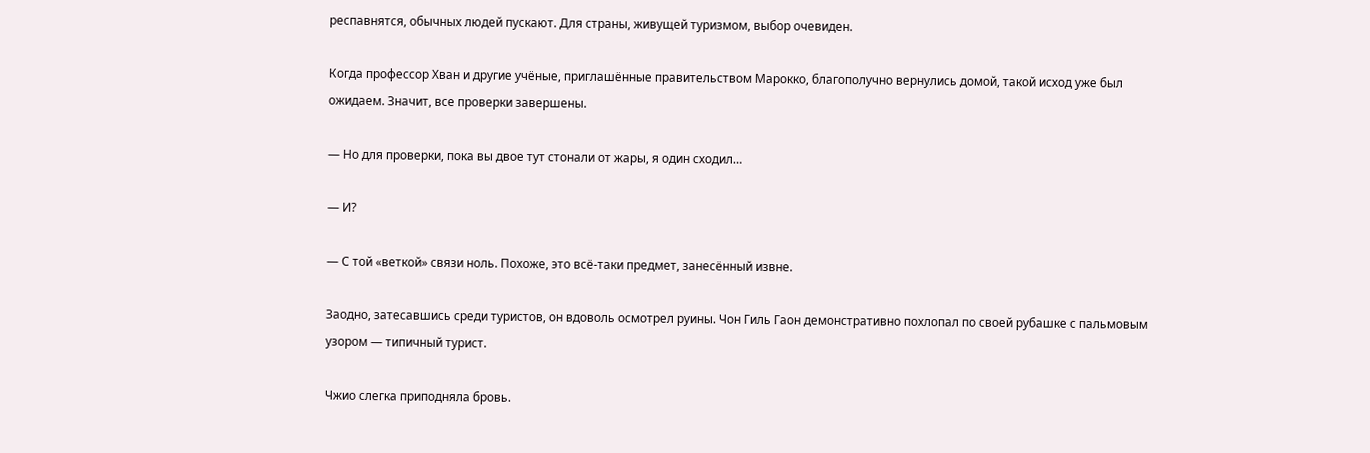респавнятся, обычных людей пускают. Для страны, живущей туризмом, выбор очевиден.

Когда профессор Хван и другие учёные, приглашённые правительством Марокко, благополучно вернулись домой, такой исход уже был ожидаем. Значит, все проверки завершены.

— Но для проверки, пока вы двое тут стонали от жары, я один сходил…

— И?

— С той «веткой» связи ноль. Похоже, это всё-таки предмет, занесённый извне.

Заодно, затесавшись среди туристов, он вдоволь осмотрел руины. Чон Гиль Гаон демонстративно похлопал по своей рубашке с пальмовым узором — типичный турист.

Чжио слегка приподняла бровь.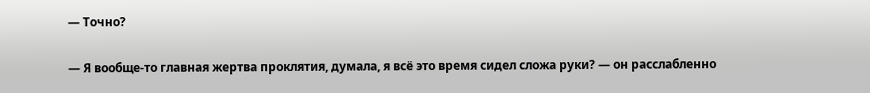— Точно?

— Я вообще-то главная жертва проклятия, думала, я всё это время сидел сложа руки? — он расслабленно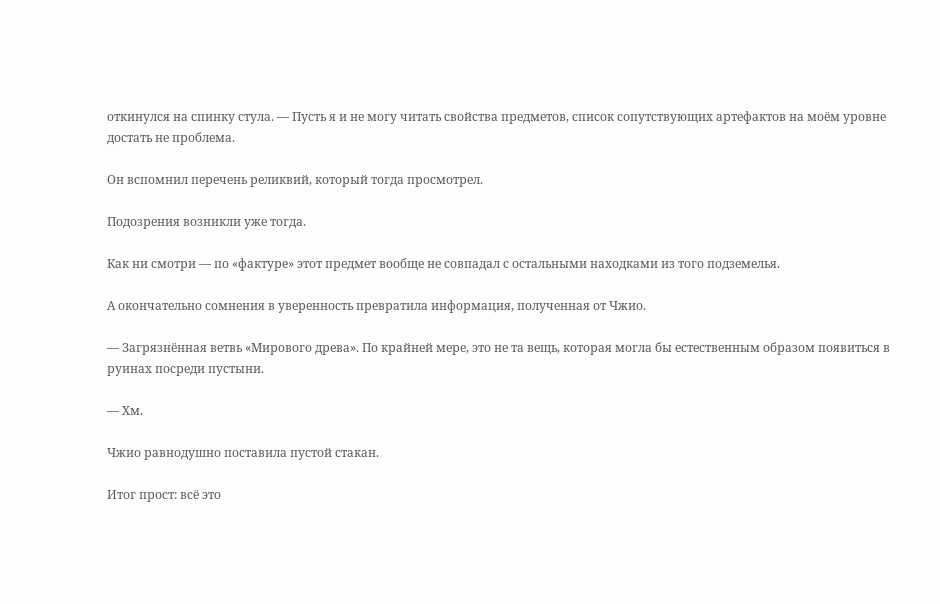откинулся на спинку стула. — Пусть я и не могу читать свойства предметов, список сопутствующих артефактов на моём уровне достать не проблема.

Он вспомнил перечень реликвий, который тогда просмотрел.

Подозрения возникли уже тогда.

Как ни смотри — по «фактуре» этот предмет вообще не совпадал с остальными находками из того подземелья.

А окончательно сомнения в уверенность превратила информация, полученная от Чжио.

— Загрязнённая ветвь «Мирового древа». По крайней мере, это не та вещь, которая могла бы естественным образом появиться в руинах посреди пустыни.

— Хм.

Чжио равнодушно поставила пустой стакан.

Итог прост: всё это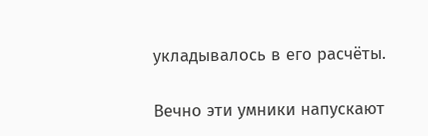укладывалось в его расчёты.

Вечно эти умники напускают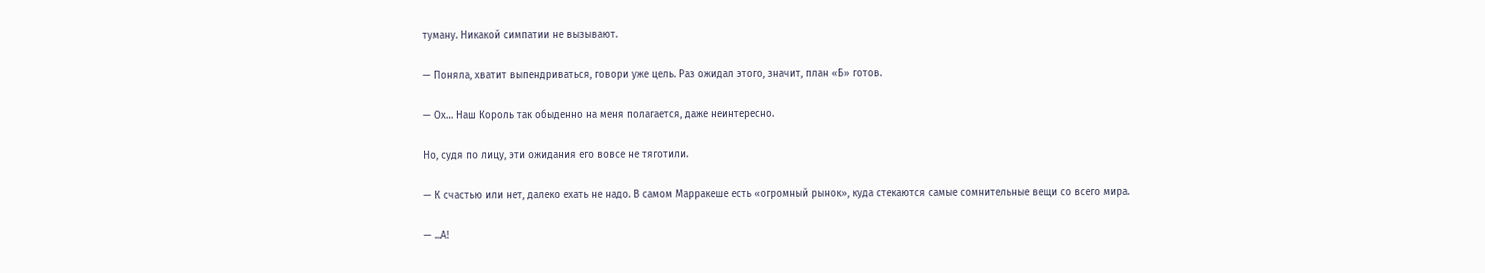туману. Никакой симпатии не вызывают.

— Поняла, хватит выпендриваться, говори уже цель. Раз ожидал этого, значит, план «Б» готов.

— Ох… Наш Король так обыденно на меня полагается, даже неинтересно.

Но, судя по лицу, эти ожидания его вовсе не тяготили.

— К счастью или нет, далеко ехать не надо. В самом Марракеше есть «огромный рынок», куда стекаются самые сомнительные вещи со всего мира.

— ...А!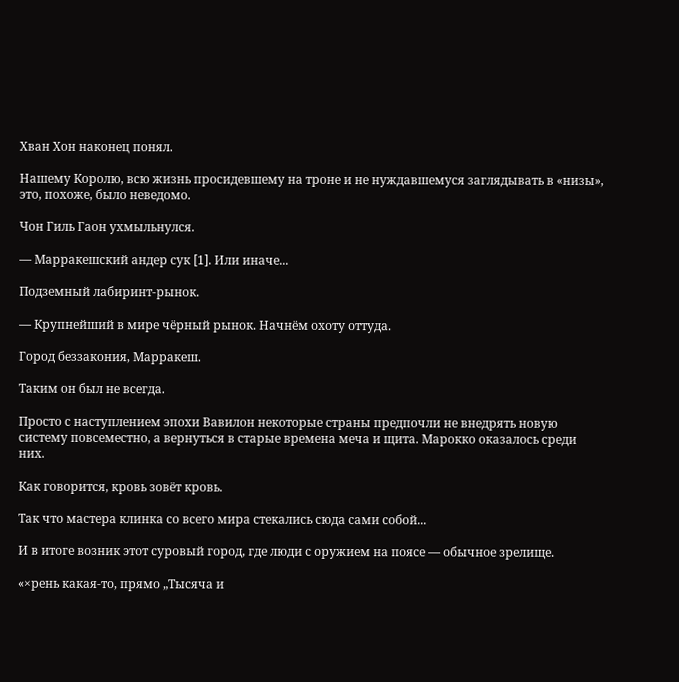Хван Хон наконец понял.

Нашему Королю, всю жизнь просидевшему на троне и не нуждавшемуся заглядывать в «низы», это, похоже, было неведомо.

Чон Гиль Гаон ухмыльнулся.

— Марракешский андер сук [1]. Или иначе...

Подземный лабиринт-рынок.

— Крупнейший в мире чёрный рынок. Начнём охоту оттуда.

Город беззакония, Марракеш.

Таким он был не всегда.

Просто с наступлением эпохи Вавилон некоторые страны предпочли не внедрять новую систему повсеместно, а вернуться в старые времена меча и щита. Марокко оказалось среди них.

Как говорится, кровь зовёт кровь.

Так что мастера клинка со всего мира стекались сюда сами собой...

И в итоге возник этот суровый город, где люди с оружием на поясе — обычное зрелище.

«×рень какая-то, прямо „Тысяча и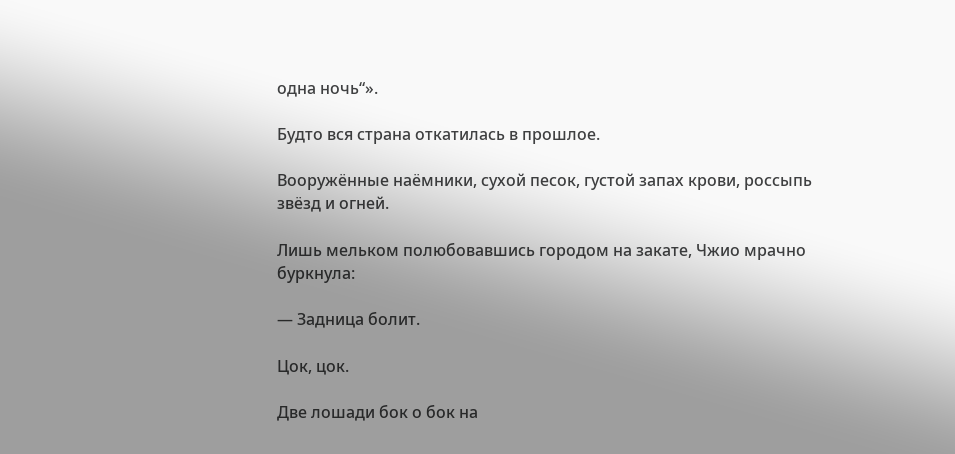одна ночь“».

Будто вся страна откатилась в прошлое.

Вооружённые наёмники, сухой песок, густой запах крови, россыпь звёзд и огней.

Лишь мельком полюбовавшись городом на закате, Чжио мрачно буркнула:

— Задница болит.

Цок, цок.

Две лошади бок о бок на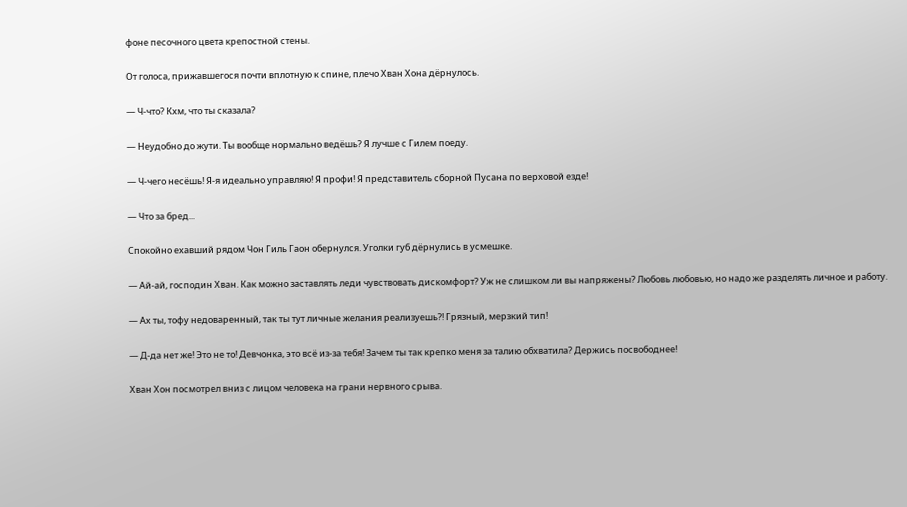фоне песочного цвета крепостной стены.

От голоса, прижавшегося почти вплотную к спине, плечо Хван Хона дёрнулось.

— Ч-что? Кхм, что ты сказала?

— Неудобно до жути. Ты вообще нормально ведёшь? Я лучше с Гилем поеду.

— Ч-чего несёшь! Я-я идеально управляю! Я профи! Я представитель сборной Пусана по верховой езде!

— Что за бред...

Спокойно ехавший рядом Чон Гиль Гаон обернулся. Уголки губ дёрнулись в усмешке.

— Ай-ай, господин Хван. Как можно заставлять леди чувствовать дискомфорт? Уж не слишком ли вы напряжены? Любовь любовью, но надо же разделять личное и работу.

— Ах ты, тофу недоваренный, так ты тут личные желания реализуешь?! Грязный, мерзкий тип!

— Д-да нет же! Это не то! Девчонка, это всё из-за тебя! Зачем ты так крепко меня за талию обхватила? Держись посвободнее!

Хван Хон посмотрел вниз с лицом человека на грани нервного срыва.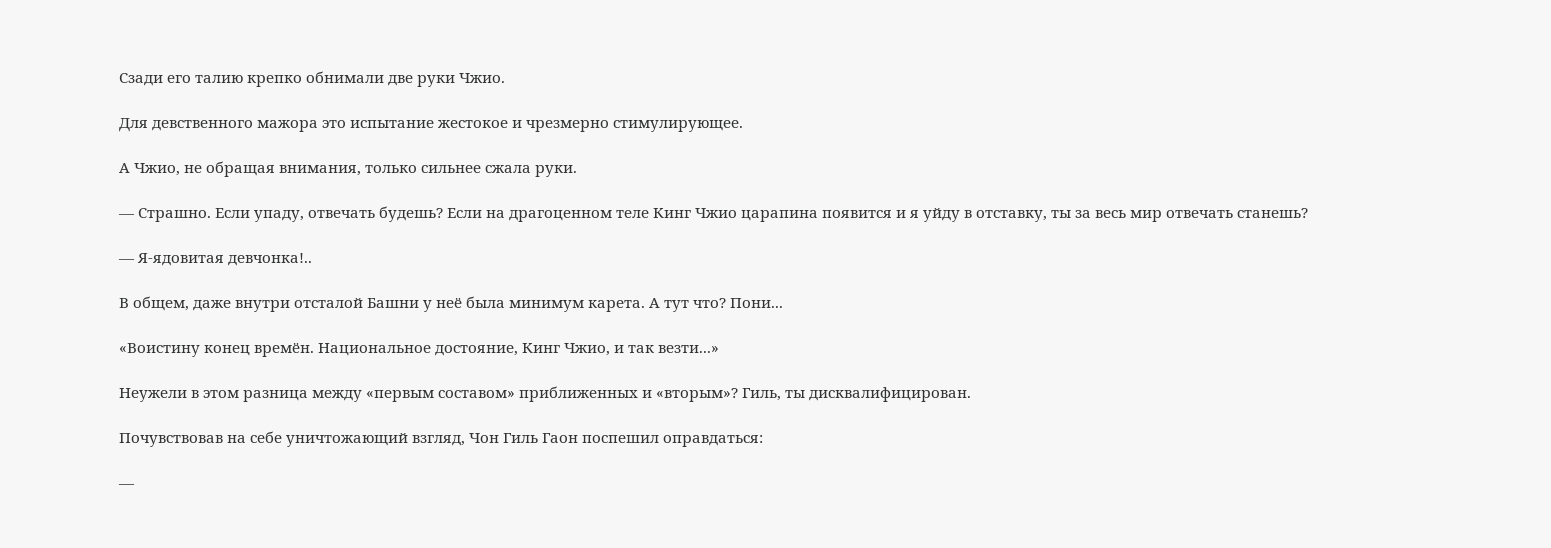Сзади его талию крепко обнимали две руки Чжио.

Для девственного мажора это испытание жестокое и чрезмерно стимулирующее.

А Чжио, не обращая внимания, только сильнее сжала руки.

— Страшно. Если упаду, отвечать будешь? Если на драгоценном теле Кинг Чжио царапина появится и я уйду в отставку, ты за весь мир отвечать станешь?

— Я-ядовитая девчонка!..

В общем, даже внутри отсталой Башни у неё была минимум карета. А тут что? Пони...

«Воистину конец времён. Национальное достояние, Кинг Чжио, и так везти...»

Неужели в этом разница между «первым составом» приближенных и «вторым»? Гиль, ты дисквалифицирован.

Почувствовав на себе уничтожающий взгляд, Чон Гиль Гаон поспешил оправдаться:

—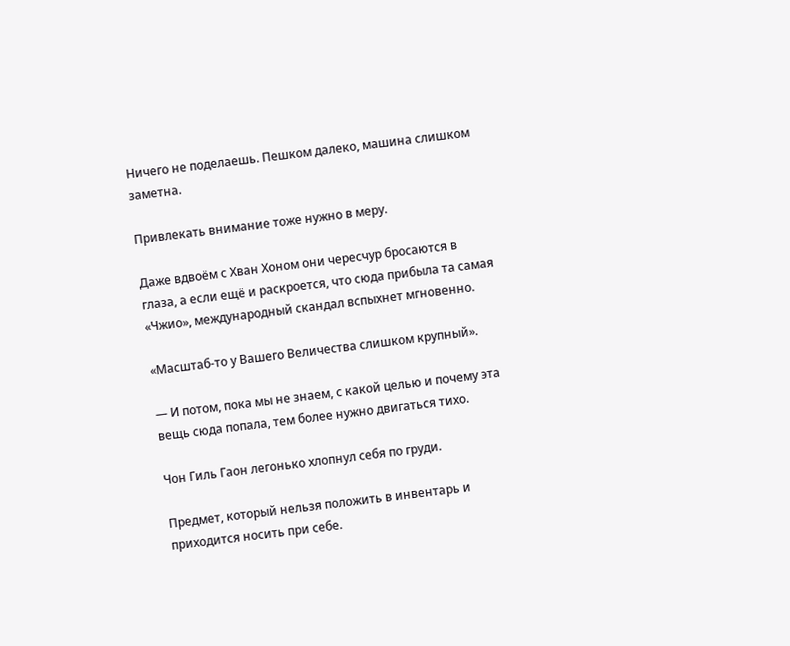Ничего не поделаешь. Пешком далеко, машина слишком заметна.

Привлекать внимание тоже нужно в меру.

Даже вдвоём с Хван Хоном они чересчур бросаются в глаза, а если ещё и раскроется, что сюда прибыла та самая «Чжио», международный скандал вспыхнет мгновенно.

«Масштаб-то у Вашего Величества слишком крупный».

— И потом, пока мы не знаем, с какой целью и почему эта вещь сюда попала, тем более нужно двигаться тихо.

Чон Гиль Гаон легонько хлопнул себя по груди.

Предмет, который нельзя положить в инвентарь и приходится носить при себе.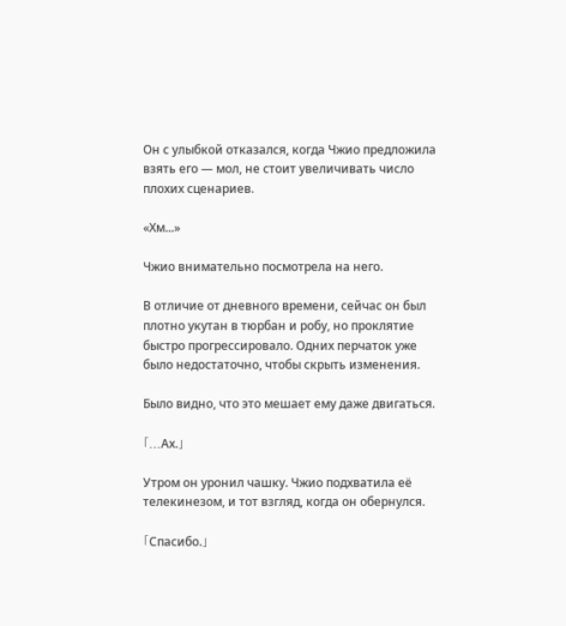Он с улыбкой отказался, когда Чжио предложила взять его — мол, не стоит увеличивать число плохих сценариев.

«Хм...»

Чжио внимательно посмотрела на него.

В отличие от дневного времени, сейчас он был плотно укутан в тюрбан и робу, но проклятие быстро прогрессировало. Одних перчаток уже было недостаточно, чтобы скрыть изменения.

Было видно, что это мешает ему даже двигаться.

「...Ах.」

Утром он уронил чашку. Чжио подхватила её телекинезом, и тот взгляд, когда он обернулся.

「Спасибо.」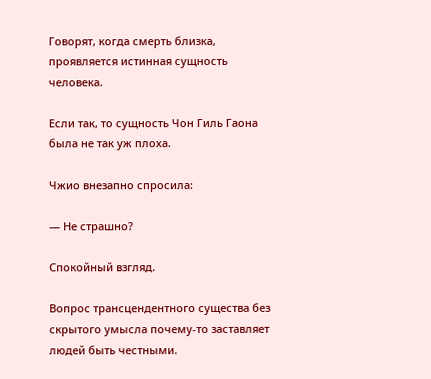Говорят, когда смерть близка, проявляется истинная сущность человека.

Если так, то сущность Чон Гиль Гаона была не так уж плоха.

Чжио внезапно спросила:

— Не страшно?

Спокойный взгляд.

Вопрос трансцендентного существа без скрытого умысла почему-то заставляет людей быть честными.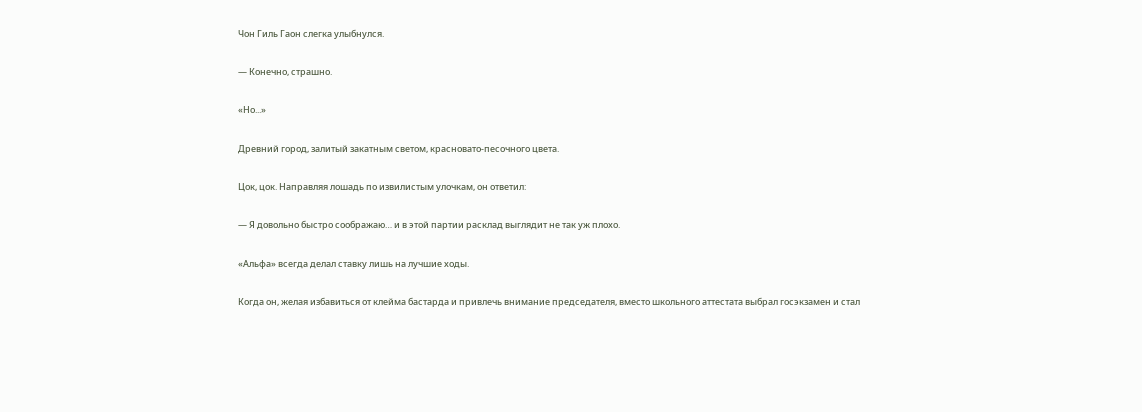Чон Гиль Гаон слегка улыбнулся.

— Конечно, страшно.

«Но...»

Древний город, залитый закатным светом, красновато-песочного цвета.

Цок, цок. Направляя лошадь по извилистым улочкам, он ответил:

— Я довольно быстро соображаю… и в этой партии расклад выглядит не так уж плохо.

«Альфа» всегда делал ставку лишь на лучшие ходы.

Когда он, желая избавиться от клейма бастарда и привлечь внимание председателя, вместо школьного аттестата выбрал госэкзамен и стал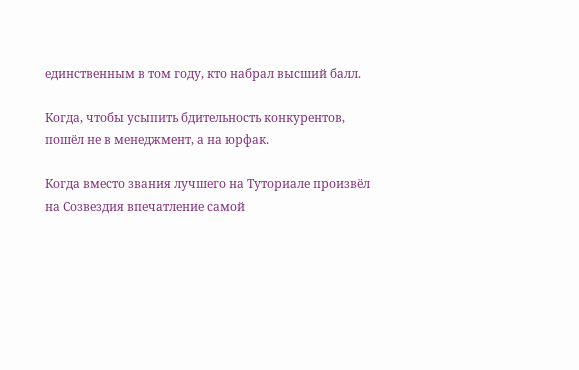единственным в том году, кто набрал высший балл.

Когда, чтобы усыпить бдительность конкурентов, пошёл не в менеджмент, а на юрфак.

Когда вместо звания лучшего на Туториале произвёл на Созвездия впечатление самой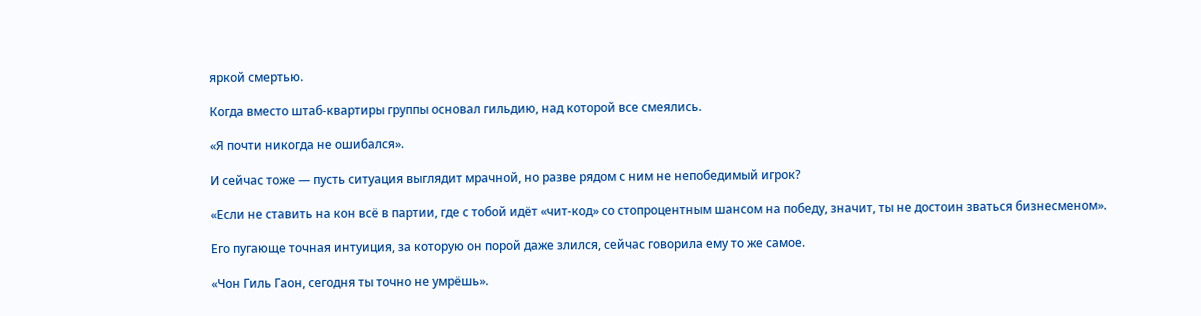яркой смертью.

Когда вместо штаб-квартиры группы основал гильдию, над которой все смеялись.

«Я почти никогда не ошибался».

И сейчас тоже — пусть ситуация выглядит мрачной, но разве рядом с ним не непобедимый игрок?

«Если не ставить на кон всё в партии, где с тобой идёт «чит-код» со стопроцентным шансом на победу, значит, ты не достоин зваться бизнесменом».

Его пугающе точная интуиция, за которую он порой даже злился, сейчас говорила ему то же самое.

«Чон Гиль Гаон, сегодня ты точно не умрёшь».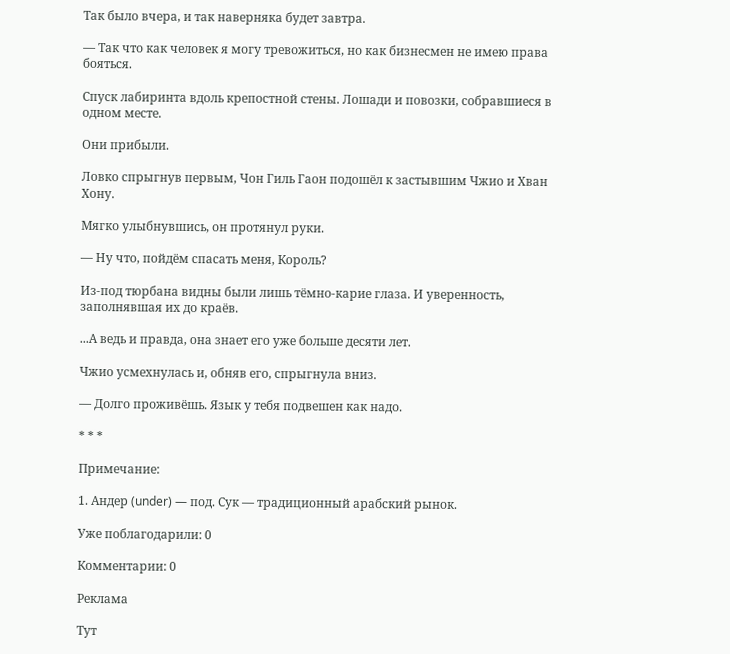Так было вчера, и так наверняка будет завтра.

— Так что как человек я могу тревожиться, но как бизнесмен не имею права бояться.

Спуск лабиринта вдоль крепостной стены. Лошади и повозки, собравшиеся в одном месте.

Они прибыли.

Ловко спрыгнув первым, Чон Гиль Гаон подошёл к застывшим Чжио и Хван Хону.

Мягко улыбнувшись, он протянул руки.

— Ну что, пойдём спасать меня, Король?

Из-под тюрбана видны были лишь тёмно-карие глаза. И уверенность, заполнявшая их до краёв.

...А ведь и правда, она знает его уже больше десяти лет.

Чжио усмехнулась и, обняв его, спрыгнула вниз.

— Долго проживёшь. Язык у тебя подвешен как надо.

* * *

Примечание:

1. Андер (under) — под. Сук — традиционный арабский рынок.

Уже поблагодарили: 0

Комментарии: 0

Реклама

Тут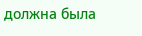должна была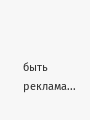быть реклама...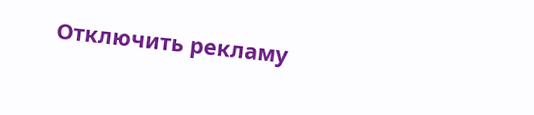Отключить рекламу